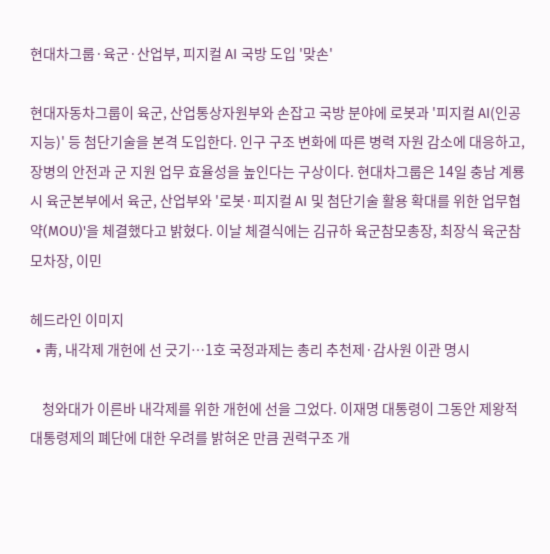현대차그룹·육군·산업부, 피지컬 AI 국방 도입 '맞손'

현대자동차그룹이 육군, 산업통상자원부와 손잡고 국방 분야에 로봇과 '피지컬 AI(인공지능)' 등 첨단기술을 본격 도입한다. 인구 구조 변화에 따른 병력 자원 감소에 대응하고, 장병의 안전과 군 지원 업무 효율성을 높인다는 구상이다. 현대차그룹은 14일 충남 계룡시 육군본부에서 육군, 산업부와 '로봇·피지컬 AI 및 첨단기술 활용 확대를 위한 업무협약(MOU)'을 체결했다고 밝혔다. 이날 체결식에는 김규하 육군참모총장, 최장식 육군참모차장, 이민

헤드라인 이미지
  • 靑, 내각제 개헌에 선 긋기…1호 국정과제는 총리 추천제·감사원 이관 명시

    청와대가 이른바 내각제를 위한 개헌에 선을 그었다. 이재명 대통령이 그동안 제왕적 대통령제의 폐단에 대한 우려를 밝혀온 만큼 권력구조 개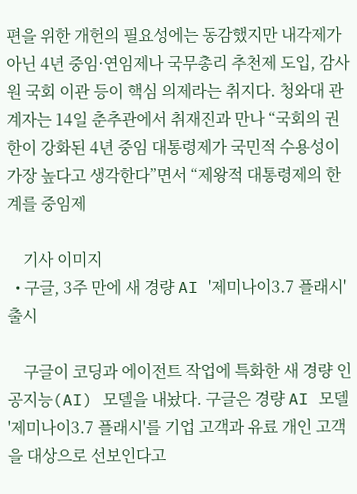편을 위한 개헌의 필요성에는 동감했지만 내각제가 아닌 4년 중임·연임제나 국무총리 추천제 도입, 감사원 국회 이관 등이 핵심 의제라는 취지다. 청와대 관계자는 14일 춘추관에서 취재진과 만나 “국회의 권한이 강화된 4년 중임 대통령제가 국민적 수용성이 가장 높다고 생각한다”면서 “제왕적 대통령제의 한계를 중임제

    기사 이미지
  • 구글, 3주 만에 새 경량 AI '제미나이3.7 플래시' 출시

    구글이 코딩과 에이전트 작업에 특화한 새 경량 인공지능(AI) 모델을 내놨다. 구글은 경량 AI 모델 '제미나이3.7 플래시'를 기업 고객과 유료 개인 고객을 대상으로 선보인다고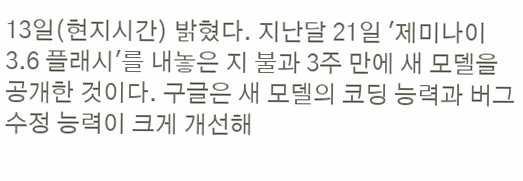13일(현지시간) 밝혔다. 지난달 21일 '제미나이3.6 플래시'를 내놓은 지 불과 3주 만에 새 모델을 공개한 것이다. 구글은 새 모델의 코딩 능력과 버그 수정 능력이 크게 개선해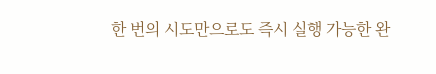한 번의 시도만으로도 즉시 실행 가능한 완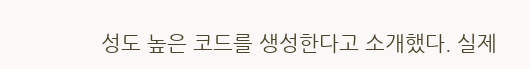성도 높은 코드를 생성한다고 소개했다. 실제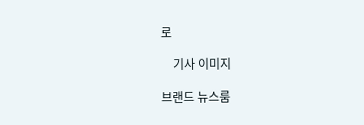로

    기사 이미지

브랜드 뉴스룸